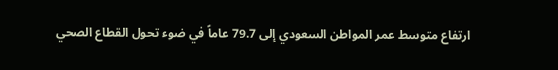ارتفاع متوسط عمر المواطن السعودي إلى 79.7 عاماً في ضوء تحول القطاع الصحي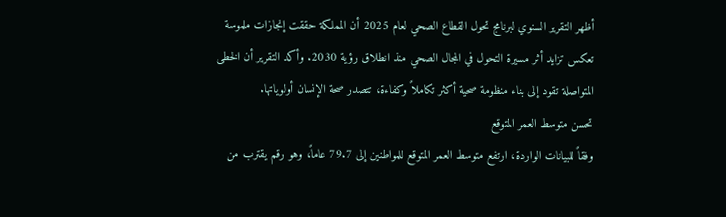أظهر التقرير السنوي لبرنامج تحول القطاع الصحي لعام 2025 أن المملكة حققت إنجازات ملموسة تعكس تزايد أثر مسيرة التحول في المجال الصحي منذ انطلاق رؤية 2030. وأكد التقرير أن الخطى المتواصلة تقود إلى بناء منظومة صحية أكثر تكاملاً وكفاءة، تتصدر صحة الإنسان أولوياتها.
تحسن متوسط العمر المتوقع
وفقاً للبيانات الواردة، ارتفع متوسط العمر المتوقع للمواطنين إلى 79.7 عاماً، وهو رقم يقترب من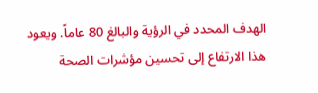الهدف المحدد في الرؤية والبالغ 80 عاماً. ويعود هذا الارتفاع إلى تحسين مؤشرات الصحة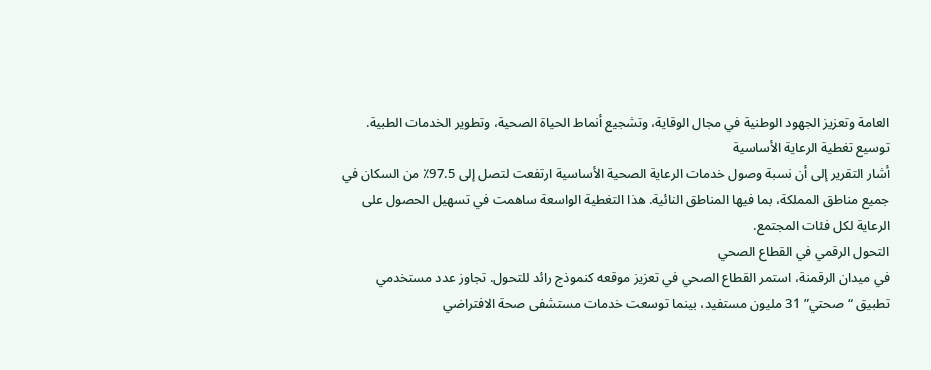العامة وتعزيز الجهود الوطنية في مجال الوقاية، وتشجيع أنماط الحياة الصحية، وتطوير الخدمات الطبية.
توسيع تغطية الرعاية الأساسية
أشار التقرير إلى أن نسبة وصول خدمات الرعاية الصحية الأساسية ارتفعت لتصل إلى 97.5٪ من السكان في جميع مناطق المملكة، بما فيها المناطق النائية. هذا التغطية الواسعة ساهمت في تسهيل الحصول على الرعاية لكل فئات المجتمع.
التحول الرقمي في القطاع الصحي
في ميدان الرقمنة، استمر القطاع الصحي في تعزيز موقعه كنموذج رائد للتحول. تجاوز عدد مستخدمي تطبيق “صحتي” 31 مليون مستفيد، بينما توسعت خدمات مستشفى صحة الافتراضي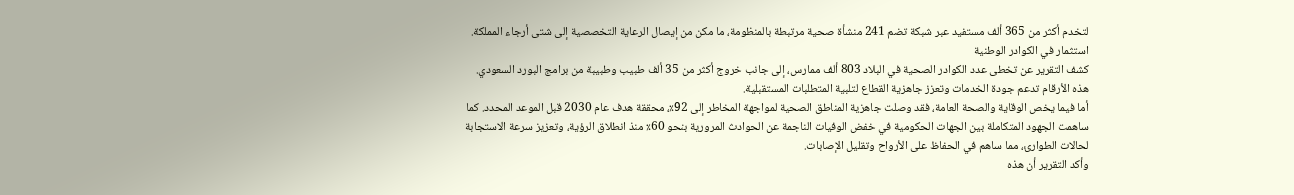لتخدم أكثر من 365 ألف مستفيد عبر شبكة تضم 241 منشأة صحية مرتبطة بالمنظومة، ما مكن من إيصال الرعاية التخصصية إلى شتى أرجاء المملكة.
استثمار في الكوادر الوطنية
كشف التقرير عن تخطى عدد الكوادر الصحية في البلاد 803 ألف ممارس، إلى جانب خروج أكثر من 35 ألف طبيب وطبيبة من برامج البورد السعودي. هذه الأرقام تدعم جودة الخدمات وتعزز جاهزية القطاع لتلبية المتطلبات المستقبلية.
أما فيما يخص الوقاية والصحة العامة، فقد وصلت جاهزية المناطق الصحية لمواجهة المخاطر إلى 92٪، محققة هدف عام 2030 قبل الموعد المحدد. كما ساهمت الجهود المتكاملة بين الجهات الحكومية في خفض الوفيات الناجمة عن الحوادث المرورية بنحو 60٪ منذ انطلاق الرؤية، وتعزيز سرعة الاستجابة لحالات الطوارئ، مما ساهم في الحفاظ على الأرواح وتقليل الإصابات.
وأكد التقرير أن هذه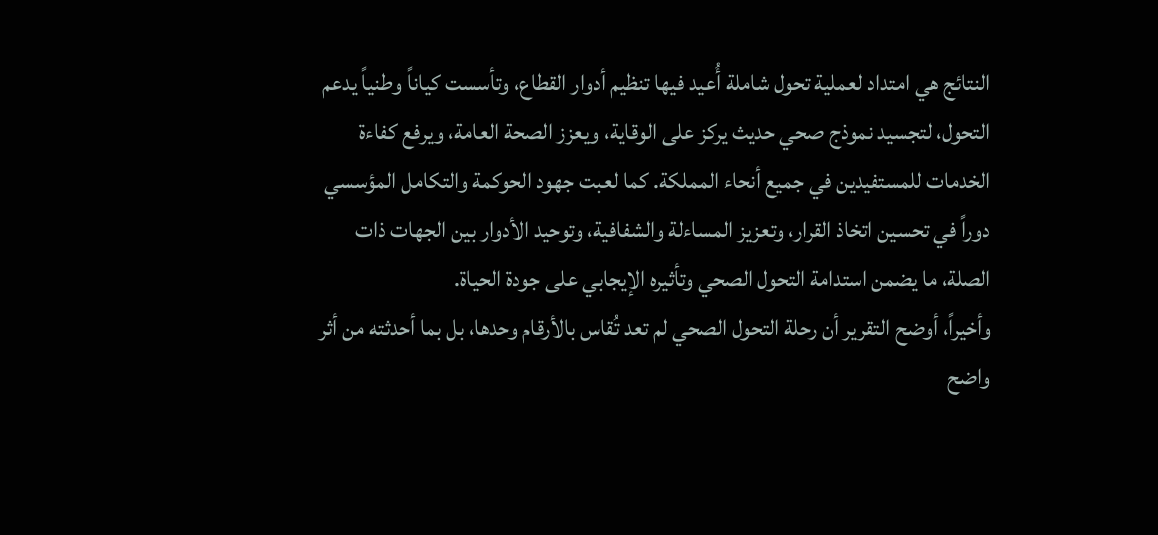النتائج هي امتداد لعملية تحول شاملة أُعيد فيها تنظيم أدوار القطاع، وتأسست كياناً وطنياً يدعم التحول، لتجسيد نموذج صحي حديث يركز على الوقاية، ويعزز الصحة العامة، ويرفع كفاءة الخدمات للمستفيدين في جميع أنحاء المملكة. كما لعبت جهود الحوكمة والتكامل المؤسسي دوراً في تحسين اتخاذ القرار، وتعزيز المساءلة والشفافية، وتوحيد الأدوار بين الجهات ذات الصلة، ما يضمن استدامة التحول الصحي وتأثيره الإيجابي على جودة الحياة.
وأخيراً، أوضح التقرير أن رحلة التحول الصحي لم تعد تُقاس بالأرقام وحدها، بل بما أحدثته من أثر واضح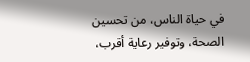في حياة الناس، من تحسين الصحة، وتوفير رعاية أقرب،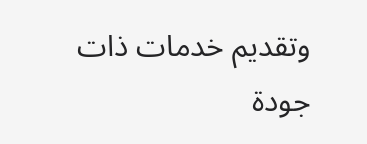وتقديم خدمات ذات جودة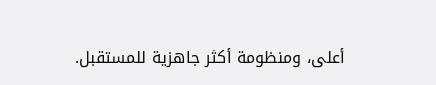أعلى، ومنظومة أكثر جاهزية للمستقبل.